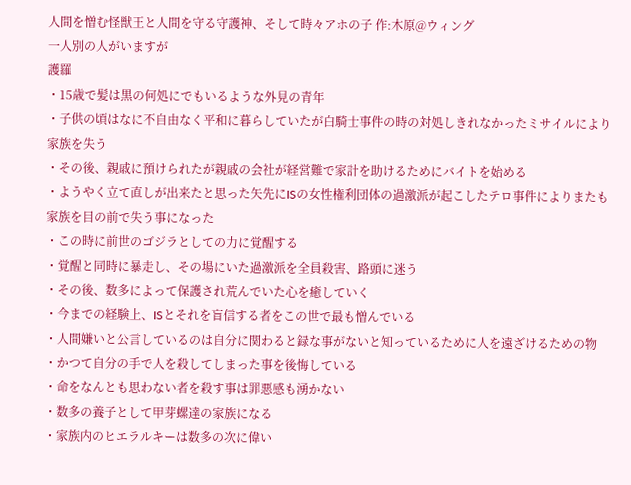人間を憎む怪獣王と人間を守る守護神、そして時々アホの子 作:木原@ウィング
一人別の人がいますが
護羅
・15歳で髪は黒の何処にでもいるような外見の青年
・子供の頃はなに不自由なく平和に暮らしていたが白騎士事件の時の対処しきれなかったミサイルにより家族を失う
・その後、親戚に預けられたが親戚の会社が経営難で家計を助けるためにバイトを始める
・ようやく立て直しが出来たと思った矢先にISの女性権利団体の過激派が起こしたテロ事件によりまたも家族を目の前で失う事になった
・この時に前世のゴジラとしての力に覚醒する
・覚醒と同時に暴走し、その場にいた過激派を全員殺害、路頭に迷う
・その後、数多によって保護され荒んでいた心を癒していく
・今までの経験上、ISとそれを盲信する者をこの世で最も憎んでいる
・人間嫌いと公言しているのは自分に関わると録な事がないと知っているために人を遠ざけるための物
・かつて自分の手で人を殺してしまった事を後悔している
・命をなんとも思わない者を殺す事は罪悪感も湧かない
・数多の養子として甲芽螺達の家族になる
・家族内のヒエラルキーは数多の次に偉い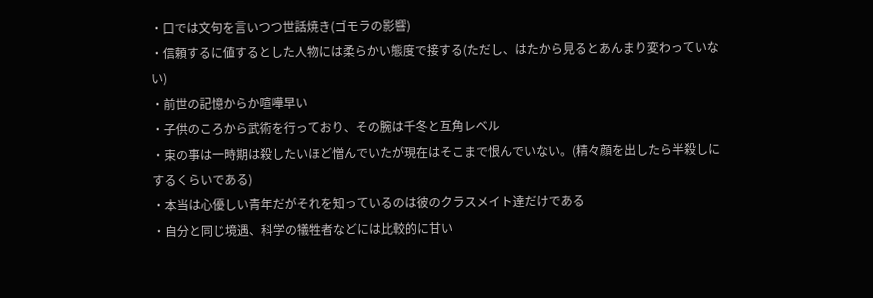・口では文句を言いつつ世話焼き(ゴモラの影響)
・信頼するに値するとした人物には柔らかい態度で接する(ただし、はたから見るとあんまり変わっていない)
・前世の記憶からか喧嘩早い
・子供のころから武術を行っており、その腕は千冬と互角レベル
・束の事は一時期は殺したいほど憎んでいたが現在はそこまで恨んでいない。(精々顔を出したら半殺しにするくらいである)
・本当は心優しい青年だがそれを知っているのは彼のクラスメイト達だけである
・自分と同じ境遇、科学の犠牲者などには比較的に甘い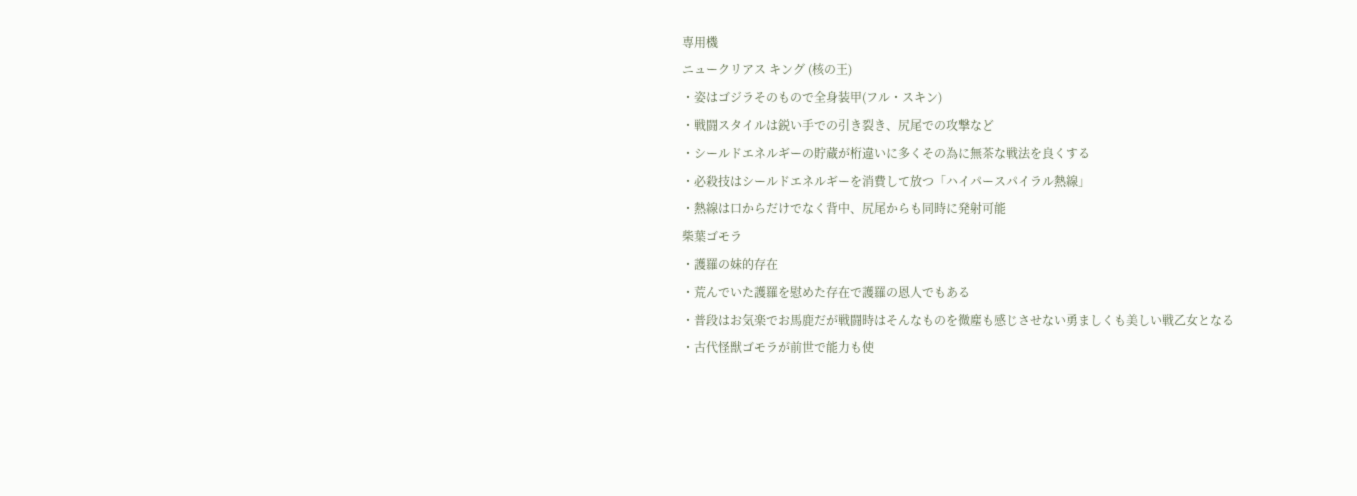専用機
ニュークリアス キング (核の王)
・姿はゴジラそのもので全身装甲(フル・スキン)
・戦闘スタイルは鋭い手での引き裂き、尻尾での攻撃など
・シールドエネルギーの貯蔵が桁違いに多くその為に無茶な戦法を良くする
・必殺技はシールドエネルギーを消費して放つ「ハイパースパイラル熱線」
・熱線は口からだけでなく背中、尻尾からも同時に発射可能
柴葉ゴモラ
・護羅の妹的存在
・荒んでいた護羅を慰めた存在で護羅の恩人でもある
・普段はお気楽でお馬鹿だが戦闘時はそんなものを微塵も感じさせない勇ましくも美しい戦乙女となる
・古代怪獣ゴモラが前世で能力も使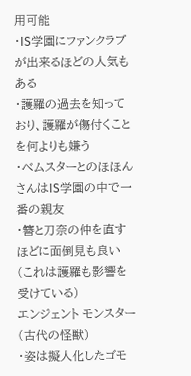用可能
・IS学園にファンクラブが出来るほどの人気もある
・護羅の過去を知っており、護羅が傷付くことを何よりも嫌う
・べムスターとのほほんさんはIS学園の中で一番の親友
・簪と刀奈の仲を直すほどに面倒見も良い(これは護羅も影響を受けている)
エンジェント モンスター (古代の怪獣)
・姿は擬人化したゴモ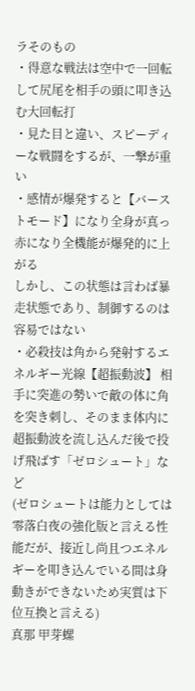ラそのもの
・得意な戦法は空中で一回転して尻尾を相手の頭に叩き込む大回転打
・見た目と違い、スピーディーな戦闘をするが、一撃が重い
・感情が爆発すると【バーストモード】になり全身が真っ赤になり全機能が爆発的に上がる
しかし、この状態は言わば暴走状態であり、制御するのは容易ではない
・必殺技は角から発射するエネルギー光線【超振動波】 相手に突進の勢いで敵の体に角を突き刺し、そのまま体内に超振動波を流し込んだ後で投げ飛ばす「ゼロシュート」など
(ゼロシュートは能力としては零落白夜の強化版と言える性能だが、接近し尚且つエネルギーを叩き込んでいる間は身動きができないため実質は下位互換と言える)
真那 甲芽螺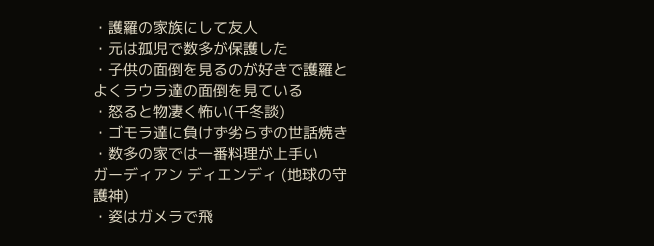・護羅の家族にして友人
・元は孤児で数多が保護した
・子供の面倒を見るのが好きで護羅とよくラウラ達の面倒を見ている
・怒ると物凄く怖い(千冬談)
・ゴモラ達に負けず劣らずの世話焼き
・数多の家では一番料理が上手い
ガーディアン ディエンディ (地球の守護神)
・姿はガメラで飛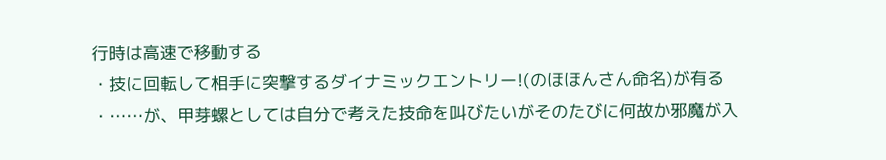行時は高速で移動する
・技に回転して相手に突撃するダイナミックエントリー!(のほほんさん命名)が有る
・……が、甲芽螺としては自分で考えた技命を叫びたいがそのたびに何故か邪魔が入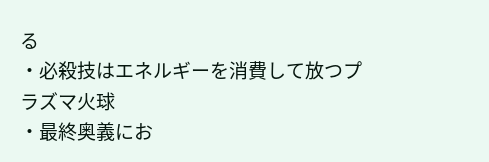る
・必殺技はエネルギーを消費して放つプラズマ火球
・最終奥義にお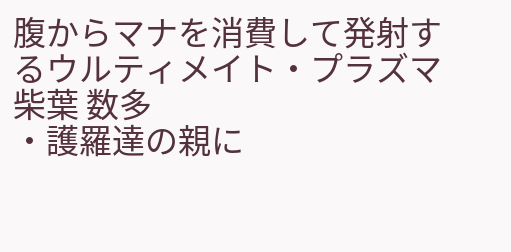腹からマナを消費して発射するウルティメイト・プラズマ
柴葉 数多
・護羅達の親に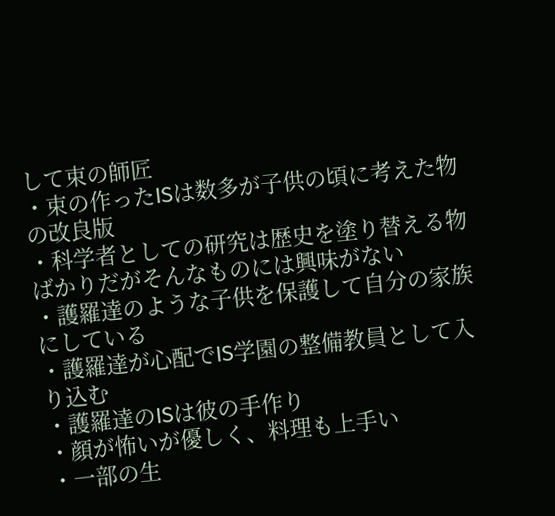して束の師匠
・束の作ったISは数多が子供の頃に考えた物の改良版
・科学者としての研究は歴史を塗り替える物ばかりだがそんなものには興味がない
・護羅達のような子供を保護して自分の家族にしている
・護羅達が心配でIS学園の整備教員として入り込む
・護羅達のISは彼の手作り
・顔が怖いが優しく、料理も上手い
・一部の生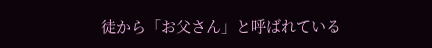徒から「お父さん」と呼ばれている